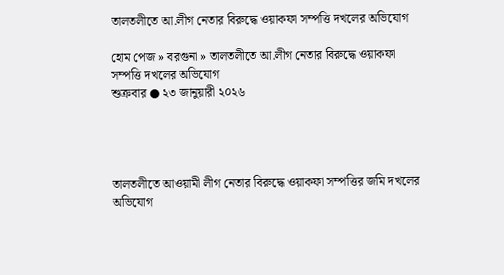তালতলীতে আ.লীগ নেতার বিরুদ্ধে ওয়াকফা সম্পত্তি দখলের অভিযোগ

হোম পেজ » বরগুনা » তালতলীতে আ.লীগ নেতার বিরুদ্ধে ওয়াকফা সম্পত্তি দখলের অভিযোগ
শুক্রবার ● ২৩ জানুয়ারী ২০২৬




তালতলীতে আওয়ামী লীগ নেতার বিরুদ্ধে ওয়াকফা সম্পত্তির জমি দখলের অভিযোগ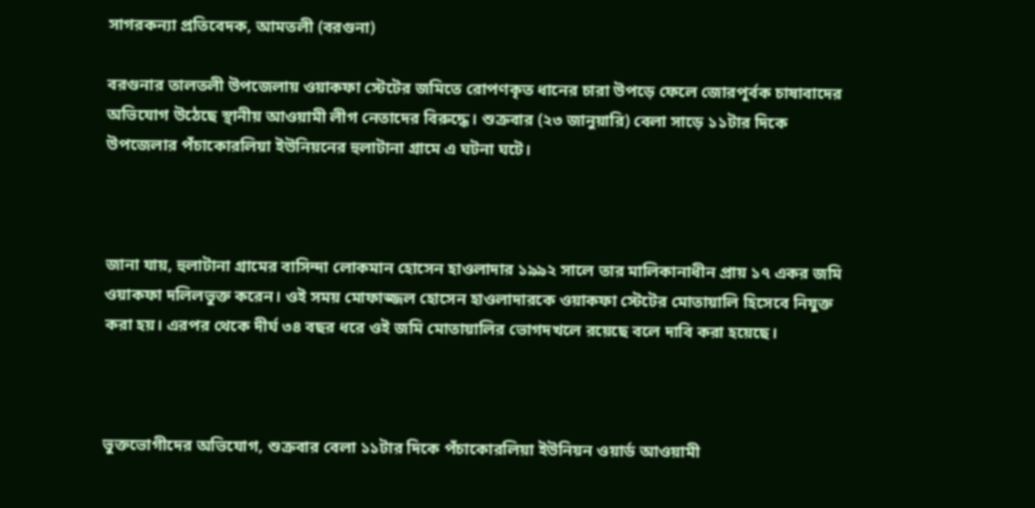সাগরকন্যা প্রতিবেদক, আমতলী (বরগুনা)

বরগুনার তালতলী উপজেলায় ওয়াকফা স্টেটের জমিতে রোপণকৃত ধানের চারা উপড়ে ফেলে জোরপূর্বক চাষাবাদের অভিযোগ উঠেছে স্থানীয় আওয়ামী লীগ নেতাদের বিরুদ্ধে। শুক্রবার (২৩ জানুয়ারি) বেলা সাড়ে ১১টার দিকে উপজেলার পঁচাকোরলিয়া ইউনিয়নের হুলাটানা গ্রামে এ ঘটনা ঘটে।



জানা যায়, হুলাটানা গ্রামের বাসিন্দা লোকমান হোসেন হাওলাদার ১৯৯২ সালে তার মালিকানাধীন প্রায় ১৭ একর জমি ওয়াকফা দলিলভুক্ত করেন। ওই সময় মোফাজ্জল হোসেন হাওলাদারকে ওয়াকফা স্টেটের মোতায়ালি হিসেবে নিযুক্ত করা হয়। এরপর থেকে দীর্ঘ ৩৪ বছর ধরে ওই জমি মোতায়ালির ভোগদখলে রয়েছে বলে দাবি করা হয়েছে।



ভুক্তভোগীদের অভিযোগ, শুক্রবার বেলা ১১টার দিকে পঁচাকোরলিয়া ইউনিয়ন ওয়ার্ড আওয়ামী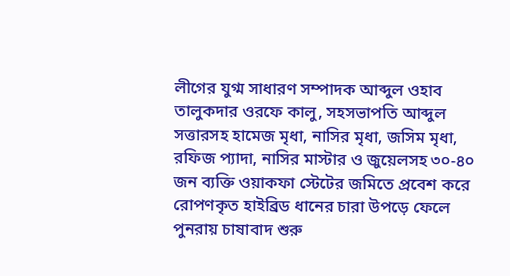লীগের যুগ্ম সাধারণ সম্পাদক আব্দুল ওহাব তালুকদার ওরফে কালু, সহসভাপতি আব্দুল সত্তারসহ হামেজ মৃধা, নাসির মৃধা, জসিম মৃধা, রফিজ প্যাদা, নাসির মাস্টার ও জুয়েলসহ ৩০-৪০ জন ব্যক্তি ওয়াকফা স্টেটের জমিতে প্রবেশ করে রোপণকৃত হাইব্রিড ধানের চারা উপড়ে ফেলে পুনরায় চাষাবাদ শুরু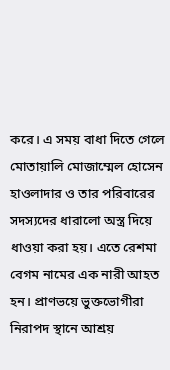করে। এ সময় বাধা দিতে গেলে মোতায়ালি মোজাম্মেল হোসেন হাওলাদার ও তার পরিবারের সদস্যদের ধারালো অস্ত্র দিয়ে ধাওয়া করা হয়। এতে রেশমা বেগম নামের এক নারী আহত হন। প্রাণভয়ে ভুক্তভোগীরা নিরাপদ স্থানে আশ্রয়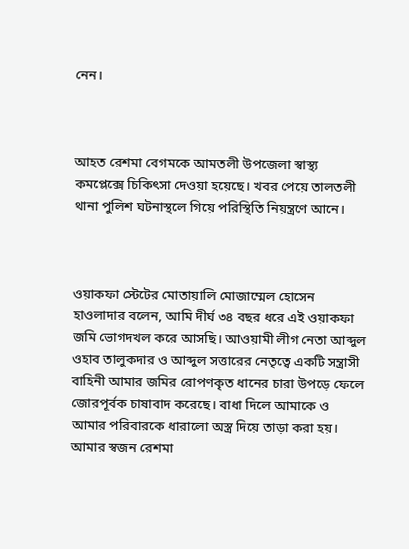নেন।



আহত রেশমা বেগমকে আমতলী উপজেলা স্বাস্থ্য কমপ্লেক্সে চিকিৎসা দেওয়া হয়েছে। খবর পেয়ে তালতলী থানা পুলিশ ঘটনাস্থলে গিয়ে পরিস্থিতি নিয়ন্ত্রণে আনে।



ওয়াকফা স্টেটের মোতায়ালি মোজাম্মেল হোসেন হাওলাদার বলেন, আমি দীর্ঘ ৩৪ বছর ধরে এই ওয়াকফা জমি ভোগদখল করে আসছি। আওয়ামী লীগ নেতা আব্দুল ওহাব তালুকদার ও আব্দুল সত্তারের নেতৃত্বে একটি সন্ত্রাসী বাহিনী আমার জমির রোপণকৃত ধানের চারা উপড়ে ফেলে জোরপূর্বক চাষাবাদ করেছে। বাধা দিলে আমাকে ও আমার পরিবারকে ধারালো অস্ত্র দিয়ে তাড়া করা হয়। আমার স্বজন রেশমা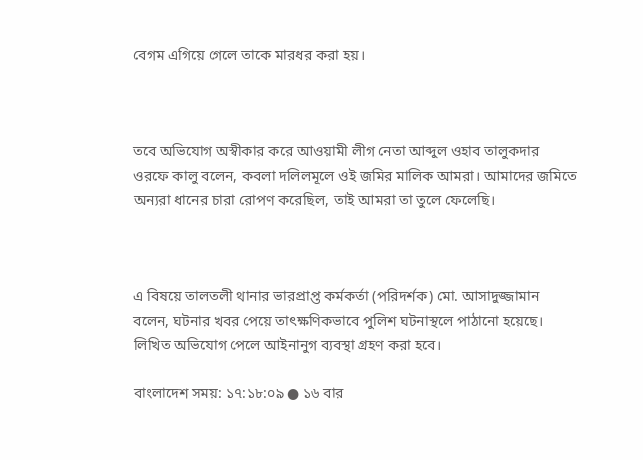বেগম এগিয়ে গেলে তাকে মারধর করা হয়।



তবে অভিযোগ অস্বীকার করে আওয়ামী লীগ নেতা আব্দুল ওহাব তালুকদার ওরফে কালু বলেন, কবলা দলিলমূলে ওই জমির মালিক আমরা। আমাদের জমিতে অন্যরা ধানের চারা রোপণ করেছিল, তাই আমরা তা তুলে ফেলেছি।



এ বিষয়ে তালতলী থানার ভারপ্রাপ্ত কর্মকর্তা (পরিদর্শক) মো. আসাদুজ্জামান বলেন, ঘটনার খবর পেয়ে তাৎক্ষণিকভাবে পুলিশ ঘটনাস্থলে পাঠানো হয়েছে। লিখিত অভিযোগ পেলে আইনানুগ ব্যবস্থা গ্রহণ করা হবে।

বাংলাদেশ সময়: ১৭:১৮:০৯ ● ১৬ বার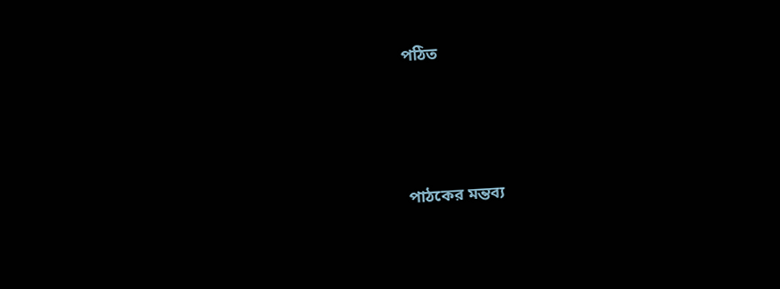পঠিত




পাঠকের মন্তব্য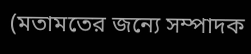(মতামতের জন্যে সম্পাদক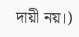দায়ী নয়।)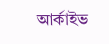আর্কাইভ